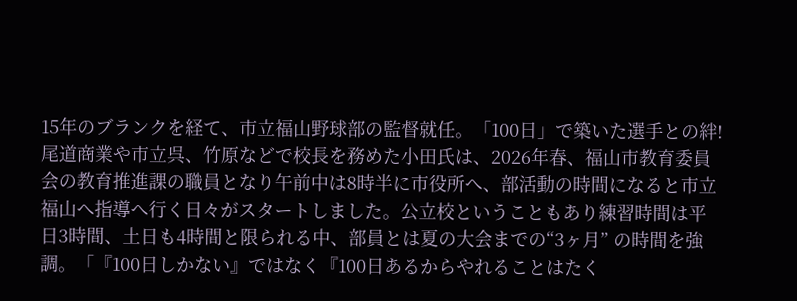15年のブランクを経て、市立福山野球部の監督就任。「100日」で築いた選手との絆!
尾道商業や市立呉、竹原などで校長を務めた小田氏は、2026年春、福山市教育委員会の教育推進課の職員となり午前中は8時半に市役所へ、部活動の時間になると市立福山へ指導へ行く日々がスタートしました。公立校ということもあり練習時間は平日3時間、土日も4時間と限られる中、部員とは夏の大会までの“3ヶ月” の時間を強調。「『100日しかない』ではなく『100日あるからやれることはたく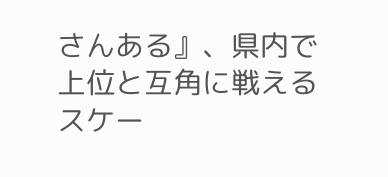さんある』、県内で上位と互角に戦えるスケー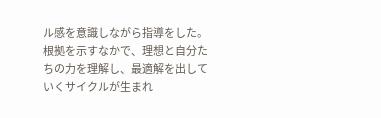ル感を意識しながら指導をした。根拠を示すなかで、理想と自分たちの力を理解し、最適解を出していくサイクルが生まれ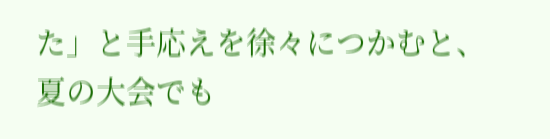た」と手応えを徐々につかむと、夏の大会でも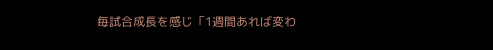毎試合成長を感じ「1週間あれば変わ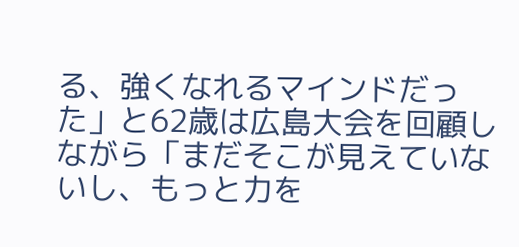る、強くなれるマインドだった」と62歳は広島大会を回顧しながら「まだそこが見えていないし、もっと力を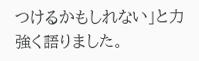つけるかもしれない」と力強く語りました。